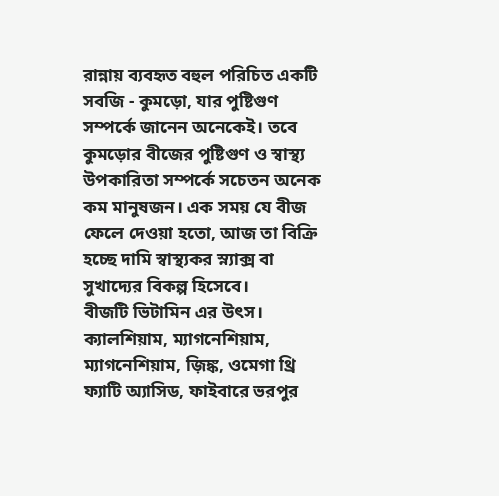রান্নায় ব্যবহৃত বহুল পরিচিত একটি সবজি - কুমড়ো, যার পুষ্টিগুণ সম্পর্কে জানেন অনেকেই। তবে কুমড়োর বীজের পুষ্টিগুণ ও স্বাস্থ্য উপকারিতা সম্পর্কে সচেতন অনেক কম মানুষজন। এক সময় যে বীজ ফেলে দেওয়া হতো, আজ তা বিক্রি হচ্ছে দামি স্বাস্থ্যকর স্ন্যাক্স বা সুখাদ্যের বিকল্প হিসেবে।
বীজটি ভিটামিন এর উৎস। ক্যালশিয়াম, ম্যাগনেশিয়াম, ম্যাগনেশিয়াম, জ়িঙ্ক, ওমেগা থ্রি ফ্যাটি অ্যাসিড, ফাইবারে ভরপুর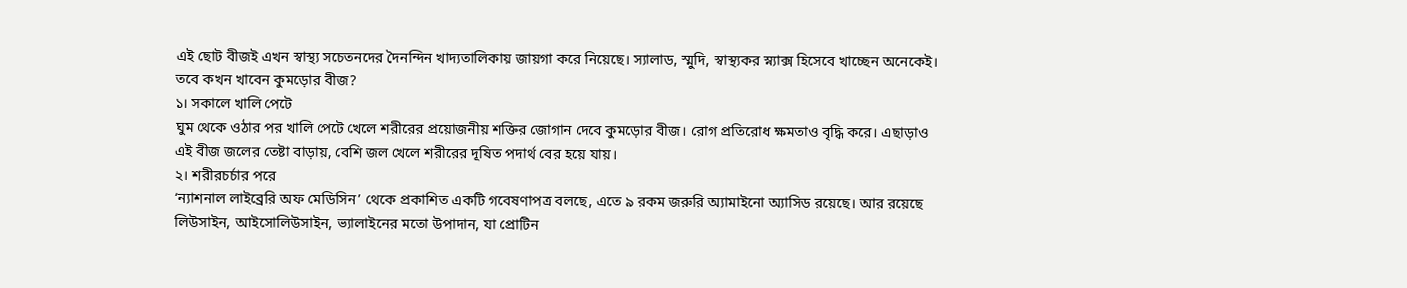এই ছোট বীজই এখন স্বাস্থ্য সচেতনদের দৈনন্দিন খাদ্যতালিকায় জায়গা করে নিয়েছে। স্যালাড, স্মুদি, স্বাস্থ্যকর স্ন্যাক্স হিসেবে খাচ্ছেন অনেকেই। তবে কখন খাবেন কুমড়োর বীজ?
১। সকালে খালি পেটে
ঘুম থেকে ওঠার পর খালি পেটে খেলে শরীরের প্রয়োজনীয় শক্তির জোগান দেবে কুমড়োর বীজ। রোগ প্রতিরোধ ক্ষমতাও বৃদ্ধি করে। এছাড়াও এই বীজ জলের তেষ্টা বাড়ায়, বেশি জল খেলে শরীরের দূষিত পদার্থ বের হয়ে যায়।
২। শরীরচর্চার পরে
‘ন্যাশনাল লাইব্রেরি অফ মেডিসিন’ থেকে প্রকাশিত একটি গবেষণাপত্র বলছে, এতে ৯ রকম জরুরি অ্যামাইনো অ্যাসিড রয়েছে। আর রয়েছে লিউসাইন, আইসোলিউসাইন, ভ্যালাইনের মতো উপাদান, যা প্রোটিন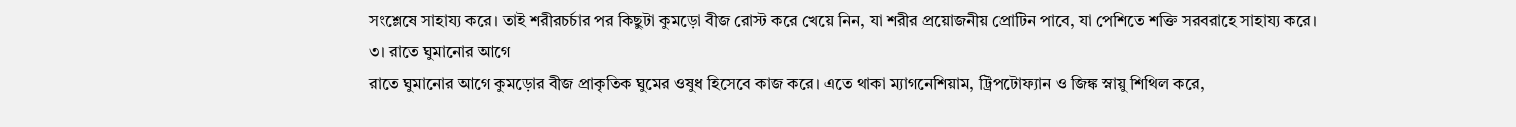সংশ্লেষে সাহায্য করে। তাই শরীরচর্চার পর কিছুটা কুমড়ো বীজ রোস্ট করে খেয়ে নিন, যা শরীর প্রয়োজনীয় প্রোটিন পাবে, যা পেশিতে শক্তি সরবরাহে সাহায্য করে।
৩। রাতে ঘুমানোর আগে
রাতে ঘুমানোর আগে কুমড়োর বীজ প্রাকৃতিক ঘুমের ওষুধ হিসেবে কাজ করে। এতে থাকা ম্যাগনেশিয়াম, ট্রিপটোফ্যান ও জিঙ্ক স্নায়ু শিথিল করে,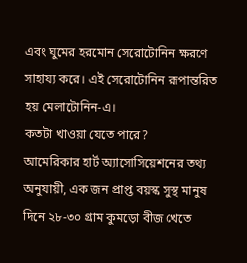এবং ঘুমের হরমোন সেরোটোনিন ক্ষরণে সাহায্য করে। এই সেরোটোনিন রূপান্তরিত হয় মেলাটোনিন-এ।
কতটা খাওয়া যেতে পারে?
আমেরিকার হার্ট অ্যাসোসিয়েশনের তথ্য অনুযায়ী, এক জন প্রাপ্ত বয়স্ক সুস্থ মানুষ দিনে ২৮-৩০ গ্রাম কুমড়ো বীজ খেতে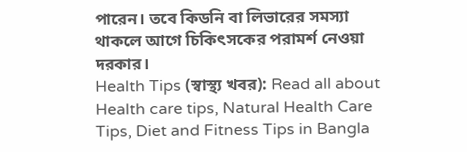পারেন। তবে কিডনি বা লিভারের সমস্যা থাকলে আগে চিকিৎসকের পরামর্শ নেওয়া দরকার।
Health Tips (স্বাস্থ্য খবর): Read all about Health care tips, Natural Health Care Tips, Diet and Fitness Tips in Bangla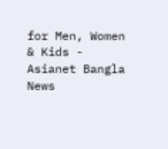for Men, Women & Kids - Asianet Bangla News